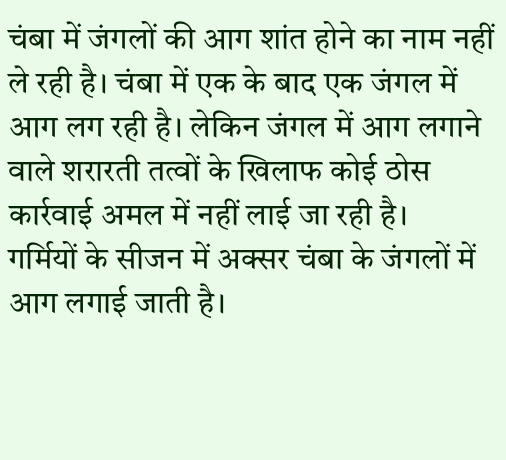चंबा में जंगलों की आग शांत होने का नाम नहीं ले रही है। चंबा में एक के बाद एक जंगल में आग लग रही है। लेकिन जंगल में आग लगाने वाले शरारती तत्वों के खिलाफ कोई ठोस कार्रवाई अमल में नहीं लाई जा रही है।
गर्मियों के सीजन में अक्सर चंबा के जंगलों में आग लगाई जाती है।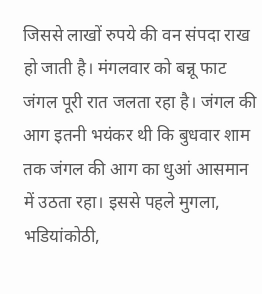जिससे लाखों रुपये की वन संपदा राख हो जाती है। मंगलवार को बन्नू फाट जंगल पूरी रात जलता रहा है। जंगल की आग इतनी भयंकर थी कि बुधवार शाम तक जंगल की आग का धुआं आसमान में उठता रहा। इससे पहले मुगला, भडियांकोठी,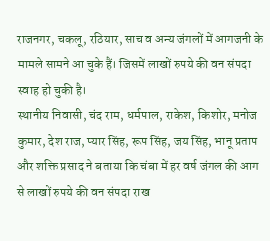राजनगर, चकलू, रठियार, साच व अन्य जंगलों में आगजनी के मामले सामने आ चुके हैं। जिसमें लाखों रुपये की वन संपदा स्वाह हो चुकी है।
स्थानीय निवासी, चंद राम, धर्मपाल, राकेश, किशोर, मनोज कुमार, देश राज, प्यार सिंह, रूप सिंह, जय सिंह, भानू प्रताप और शक्ति प्रसाद ने बताया कि चंबा में हर वर्ष जंगल की आग से लाखों रुपये की वन संपदा राख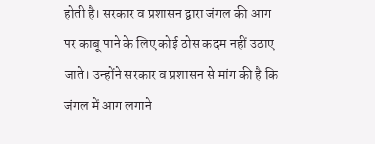होती है। सरकार व प्रशासन द्वारा जंगल की आग पर काबू पाने के लिए कोई ठोस कदम नहीं उठाए जाते। उन्होंने सरकार व प्रशासन से मांग की है कि जंगल में आग लगाने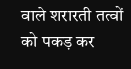वाले शरारती तत्वों को पकड़ कर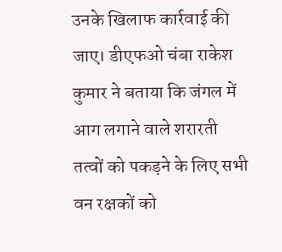उनके खिलाफ कार्रवाई की जाए। डीएफओ चंबा राकेश कुमार ने बताया कि जंगल में आग लगाने वाले शरारती तत्वों को पकड़ने के लिए सभी वन रक्षकों को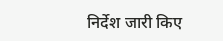निर्देश जारी किए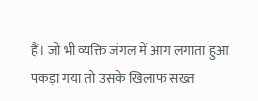हैं। जो भी व्यक्ति जंगल में आग लगाता हुआ पकड़ा गया तो उसके खिलाफ सख्त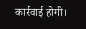कार्रवाई होगी।